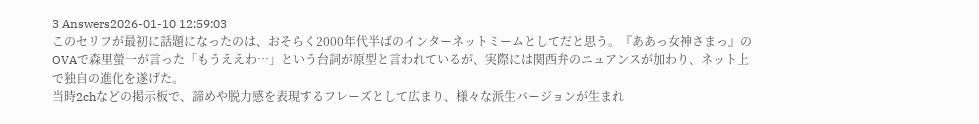3 Answers2026-01-10 12:59:03
このセリフが最初に話題になったのは、おそらく2000年代半ばのインターネットミームとしてだと思う。『ああっ女神さまっ』のOVAで森里螢一が言った「もうええわ…」という台詞が原型と言われているが、実際には関西弁のニュアンスが加わり、ネット上で独自の進化を遂げた。
当時2chなどの掲示板で、諦めや脱力感を表現するフレーズとして広まり、様々な派生バージョンが生まれ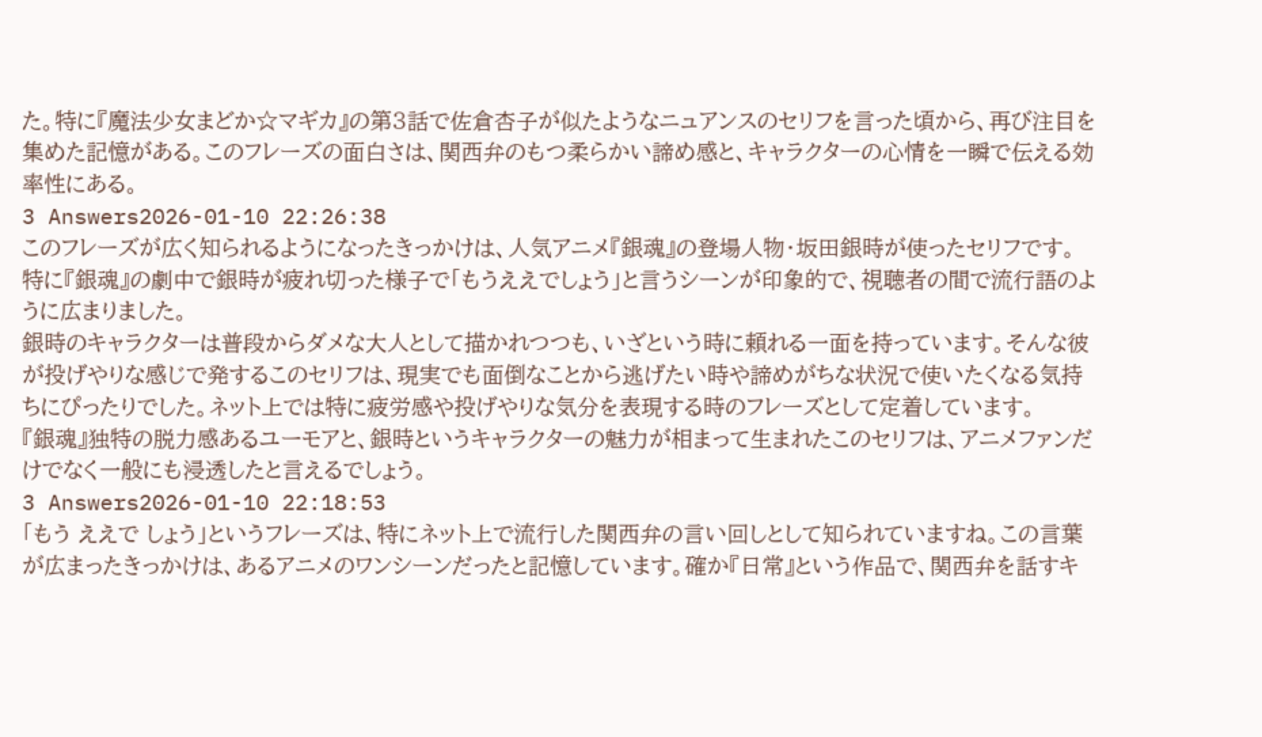た。特に『魔法少女まどか☆マギカ』の第3話で佐倉杏子が似たようなニュアンスのセリフを言った頃から、再び注目を集めた記憶がある。このフレーズの面白さは、関西弁のもつ柔らかい諦め感と、キャラクターの心情を一瞬で伝える効率性にある。
3 Answers2026-01-10 22:26:38
このフレーズが広く知られるようになったきっかけは、人気アニメ『銀魂』の登場人物・坂田銀時が使ったセリフです。特に『銀魂』の劇中で銀時が疲れ切った様子で「もうええでしょう」と言うシーンが印象的で、視聴者の間で流行語のように広まりました。
銀時のキャラクターは普段からダメな大人として描かれつつも、いざという時に頼れる一面を持っています。そんな彼が投げやりな感じで発するこのセリフは、現実でも面倒なことから逃げたい時や諦めがちな状況で使いたくなる気持ちにぴったりでした。ネット上では特に疲労感や投げやりな気分を表現する時のフレーズとして定着しています。
『銀魂』独特の脱力感あるユーモアと、銀時というキャラクターの魅力が相まって生まれたこのセリフは、アニメファンだけでなく一般にも浸透したと言えるでしょう。
3 Answers2026-01-10 22:18:53
「もう ええで しょう」というフレーズは、特にネット上で流行した関西弁の言い回しとして知られていますね。この言葉が広まったきっかけは、あるアニメのワンシーンだったと記憶しています。確か『日常』という作品で、関西弁を話すキ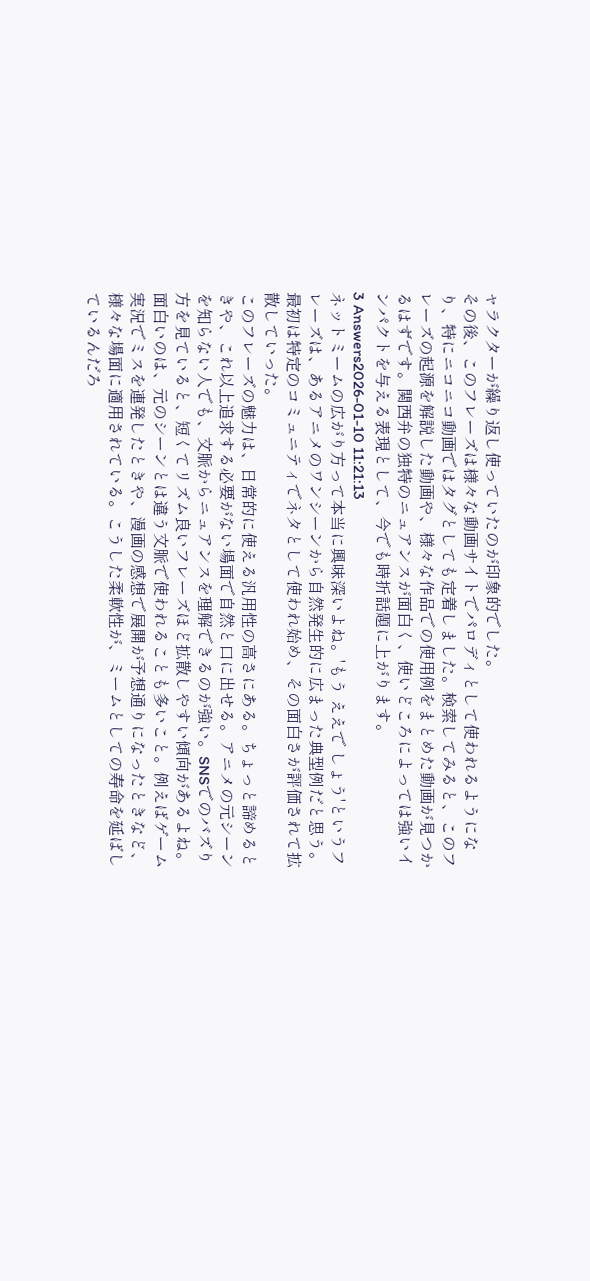ャラクターが繰り返し使っていたのが印象的でした。
その後、このフレーズは様々な動画サイトでパロディとして使われるようになり、特にニコニコ動画ではタグとしても定着しました。検索してみると、このフレーズの起源を解説した動画や、様々な作品での使用例をまとめた動画が見つかるはずです。関西弁の独特のニュアンスが面白く、使いどころによっては強いインパクトを与える表現として、今でも時折話題に上がります。
3 Answers2026-01-10 11:21:13
ネットミームの広がり方って本当に興味深いよね。'もう ええで しょう'というフレーズは、あるアニメのワンシーンから自然発生的に広まった典型例だと思う。最初は特定のコミュニティでネタとして使われ始め、その面白さが評価されて拡散していった。
このフレーズの魅力は、日常的に使える汎用性の高さにある。ちょっと諦めるときや、これ以上追求する必要がない場面で自然と口に出せる。アニメの元シーンを知らない人でも、文脈からニュアンスを理解できるのが強い。SNSでのバズり方を見ていると、短くてリズム良いフレーズほど拡散しやすい傾向があるよね。
面白いのは、元のシーンとは違う文脈で使われることも多いこと。例えばゲーム実況でミスを連発したときや、漫画の感想で展開が予想通りになったときなど、様々な場面に適用されている。こうした柔軟性が、ミームとしての寿命を延ばしているんだろ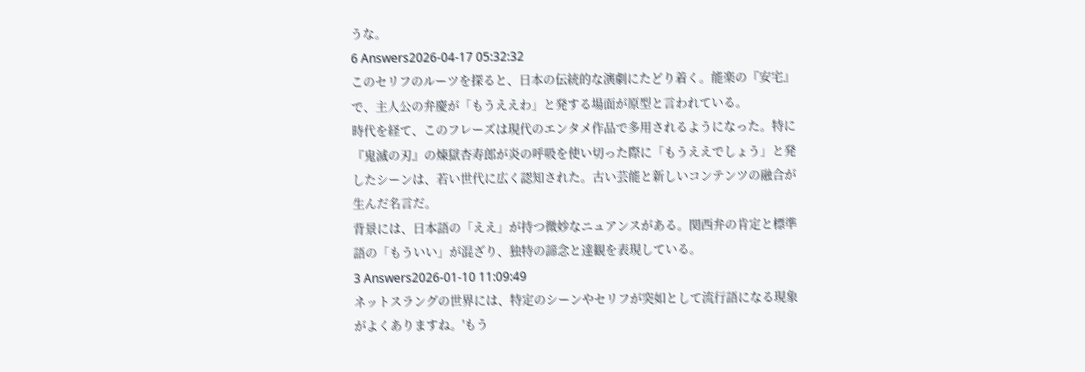うな。
6 Answers2026-04-17 05:32:32
このセリフのルーツを探ると、日本の伝統的な演劇にたどり着く。能楽の『安宅』で、主人公の弁慶が「もうええわ」と発する場面が原型と言われている。
時代を経て、このフレーズは現代のエンタメ作品で多用されるようになった。特に『鬼滅の刃』の煉獄杏寿郎が炎の呼吸を使い切った際に「もうええでしょう」と発したシーンは、若い世代に広く認知された。古い芸能と新しいコンテンツの融合が生んだ名言だ。
背景には、日本語の「ええ」が持つ微妙なニュアンスがある。関西弁の肯定と標準語の「もういい」が混ざり、独特の諦念と達観を表現している。
3 Answers2026-01-10 11:09:49
ネットスラングの世界には、特定のシーンやセリフが突如として流行語になる現象がよくありますね。'もう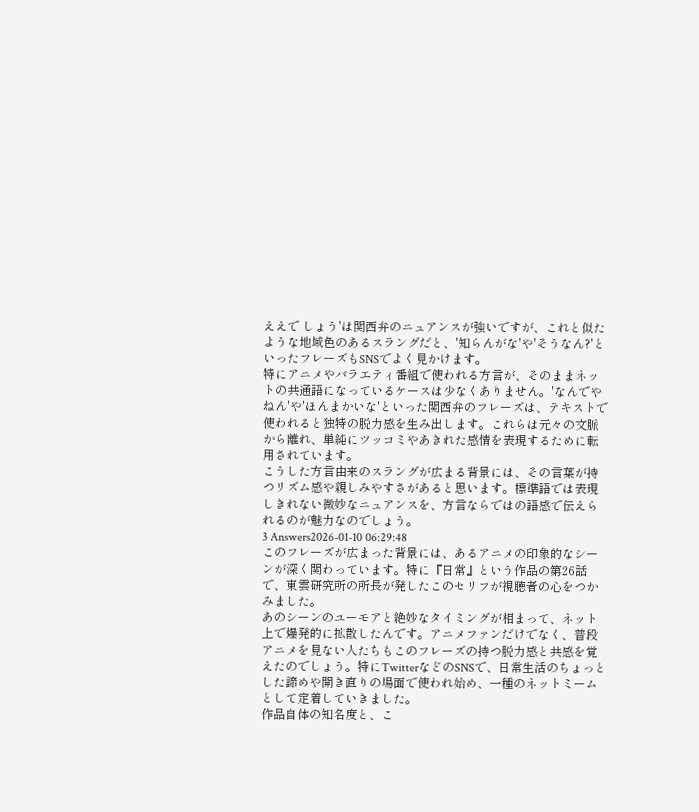ええで しょう'は関西弁のニュアンスが強いですが、これと似たような地域色のあるスラングだと、'知らんがな'や'そうなん?'といったフレーズもSNSでよく見かけます。
特にアニメやバラエティ番組で使われる方言が、そのままネットの共通語になっているケースは少なくありません。'なんでやねん'や'ほんまかいな'といった関西弁のフレーズは、テキストで使われると独特の脱力感を生み出します。これらは元々の文脈から離れ、単純にツッコミやあきれた感情を表現するために転用されています。
こうした方言由来のスラングが広まる背景には、その言葉が持つリズム感や親しみやすさがあると思います。標準語では表現しきれない微妙なニュアンスを、方言ならではの語感で伝えられるのが魅力なのでしょう。
3 Answers2026-01-10 06:29:48
このフレーズが広まった背景には、あるアニメの印象的なシーンが深く関わっています。特に『日常』という作品の第26話で、東雲研究所の所長が発したこのセリフが視聴者の心をつかみました。
あのシーンのユーモアと絶妙なタイミングが相まって、ネット上で爆発的に拡散したんです。アニメファンだけでなく、普段アニメを見ない人たちもこのフレーズの持つ脱力感と共感を覚えたのでしょう。特にTwitterなどのSNSで、日常生活のちょっとした諦めや開き直りの場面で使われ始め、一種のネットミームとして定着していきました。
作品自体の知名度と、こ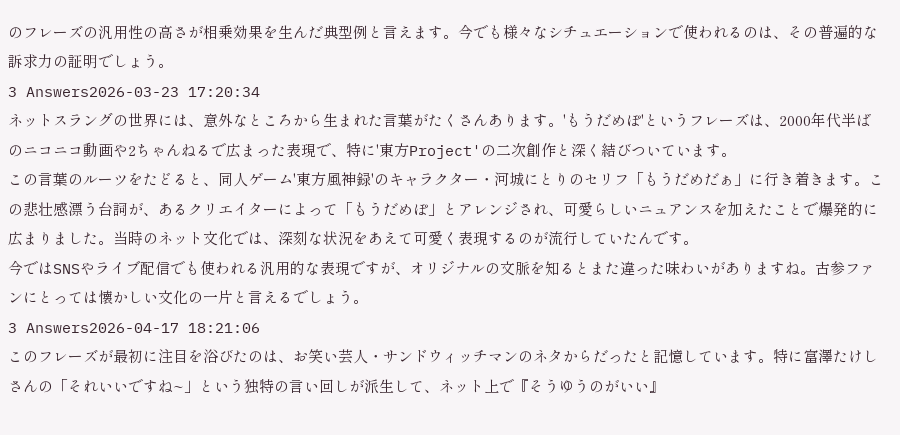のフレーズの汎用性の高さが相乗効果を生んだ典型例と言えます。今でも様々なシチュエーションで使われるのは、その普遍的な訴求力の証明でしょう。
3 Answers2026-03-23 17:20:34
ネットスラングの世界には、意外なところから生まれた言葉がたくさんあります。'もうだめぽ'というフレーズは、2000年代半ばのニコニコ動画や2ちゃんねるで広まった表現で、特に'東方Project'の二次創作と深く結びついています。
この言葉のルーツをたどると、同人ゲーム'東方風神録'のキャラクター・河城にとりのセリフ「もうだめだぁ」に行き着きます。この悲壮感漂う台詞が、あるクリエイターによって「もうだめぽ」とアレンジされ、可愛らしいニュアンスを加えたことで爆発的に広まりました。当時のネット文化では、深刻な状況をあえて可愛く表現するのが流行していたんです。
今ではSNSやライブ配信でも使われる汎用的な表現ですが、オリジナルの文脈を知るとまた違った味わいがありますね。古参ファンにとっては懐かしい文化の一片と言えるでしょう。
3 Answers2026-04-17 18:21:06
このフレーズが最初に注目を浴びたのは、お笑い芸人・サンドウィッチマンのネタからだったと記憶しています。特に富澤たけしさんの「それいいですね~」という独特の言い回しが派生して、ネット上で『そうゆうのがいい』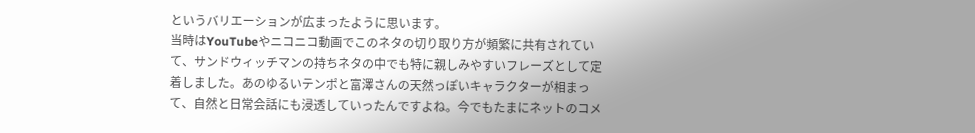というバリエーションが広まったように思います。
当時はYouTubeやニコニコ動画でこのネタの切り取り方が頻繁に共有されていて、サンドウィッチマンの持ちネタの中でも特に親しみやすいフレーズとして定着しました。あのゆるいテンポと富澤さんの天然っぽいキャラクターが相まって、自然と日常会話にも浸透していったんですよね。今でもたまにネットのコメ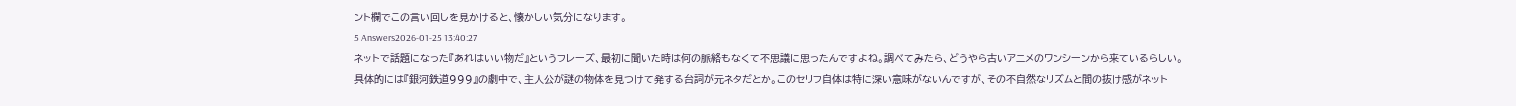ント欄でこの言い回しを見かけると、懐かしい気分になります。
5 Answers2026-01-25 13:40:27
ネットで話題になった『あれはいい物だ』というフレーズ、最初に聞いた時は何の脈絡もなくて不思議に思ったんですよね。調べてみたら、どうやら古いアニメのワンシーンから来ているらしい。
具体的には『銀河鉄道999』の劇中で、主人公が謎の物体を見つけて発する台詞が元ネタだとか。このセリフ自体は特に深い意味がないんですが、その不自然なリズムと間の抜け感がネット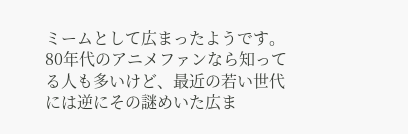ミームとして広まったようです。
80年代のアニメファンなら知ってる人も多いけど、最近の若い世代には逆にその謎めいた広ま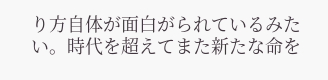り方自体が面白がられているみたい。時代を超えてまた新たな命を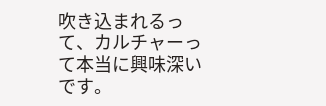吹き込まれるって、カルチャーって本当に興味深いです。